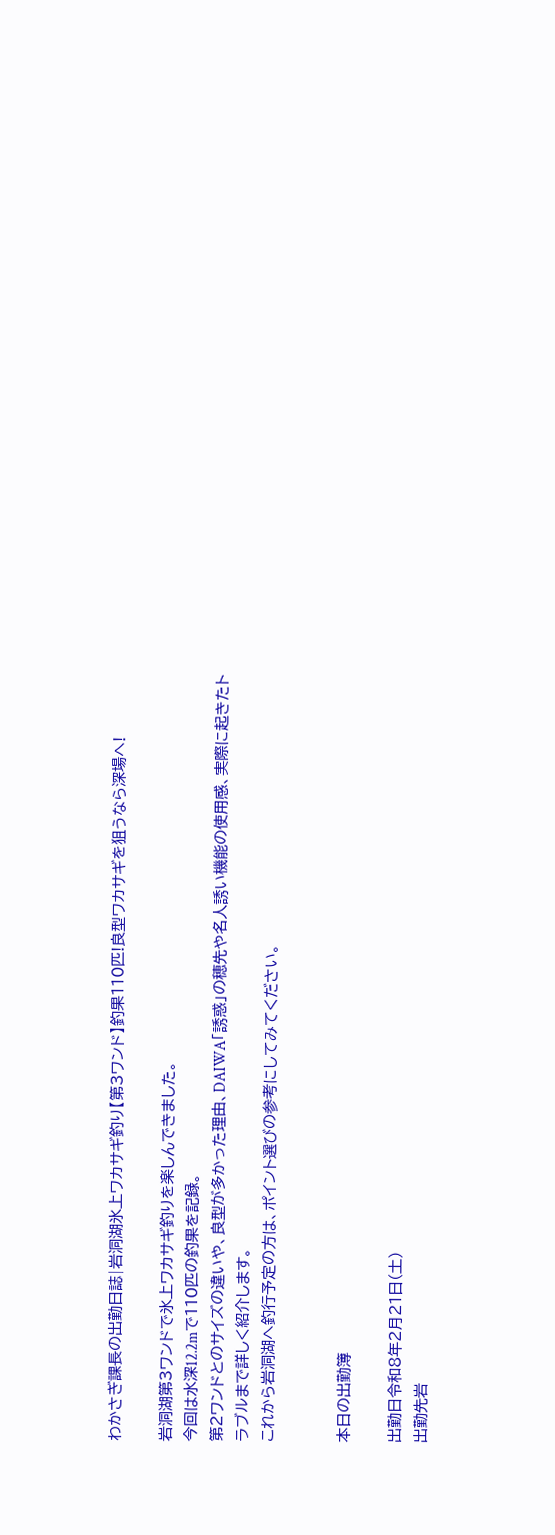わかさぎ課長の出勤日誌|岩洞湖氷上ワカサギ釣り【第3ワンド】釣果110匹!良型ワカサギを狙うなら深場へ!

岩洞湖第3ワンドで氷上ワカサギ釣りを楽しんできました。
今回は水深12.2mで110匹の釣果を記録。
第2ワンドとのサイズの違いや、良型が多かった理由、DAIWA「誘惑」の穂先や名人誘い機能の使用感、実際に起きたトラブルまで詳しく紹介します。
これから岩洞湖へ釣行予定の方は、ポイント選びの参考にしてみてください。


本日の出勤簿

出勤日令和8年2月21日(土)
出勤先岩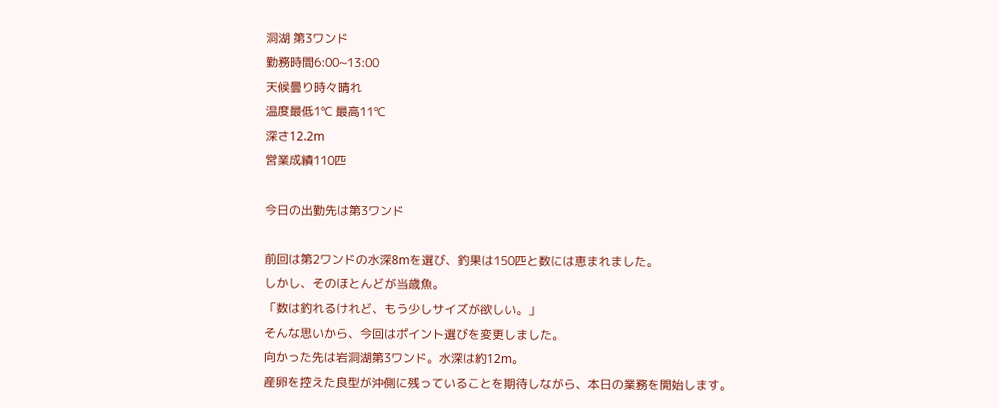洞湖 第3ワンド
勤務時間6:00~13:00
天候曇り時々晴れ
温度最低1℃ 最高11℃
深さ12.2m
営業成績110匹

今日の出勤先は第3ワンド

前回は第2ワンドの水深8mを選び、釣果は150匹と数には恵まれました。
しかし、そのほとんどが当歳魚。
「数は釣れるけれど、もう少しサイズが欲しい。」
そんな思いから、今回はポイント選びを変更しました。
向かった先は岩洞湖第3ワンド。水深は約12m。
産卵を控えた良型が沖側に残っていることを期待しながら、本日の業務を開始します。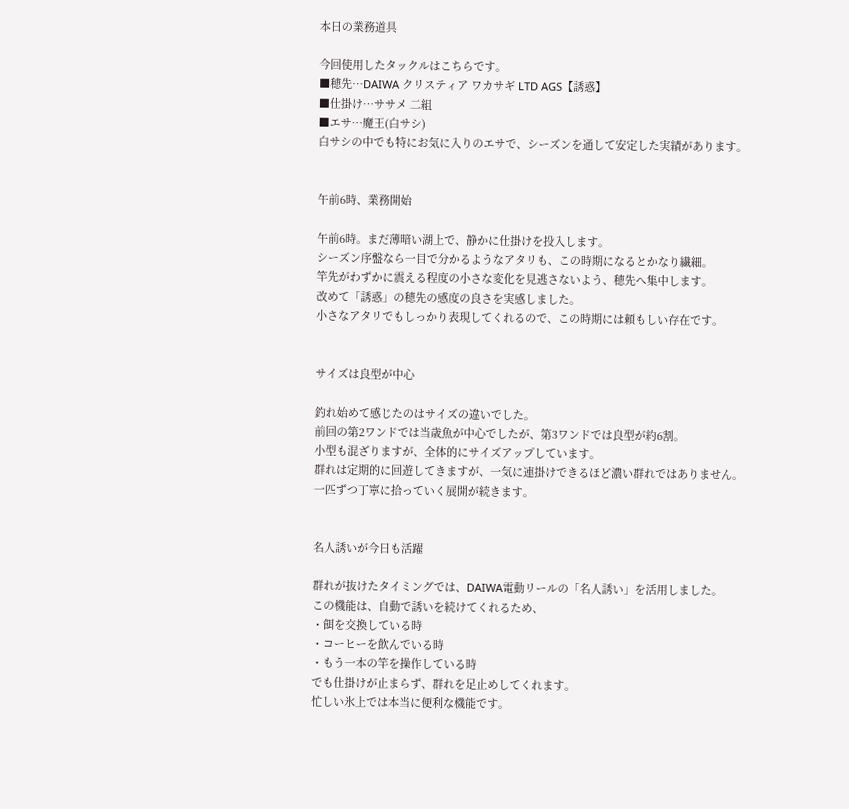本日の業務道具

今回使用したタックルはこちらです。
■穂先…DAIWA クリスティア ワカサギ LTD AGS【誘惑】
■仕掛け…ササメ 二組
■エサ…魔王(白サシ)
白サシの中でも特にお気に入りのエサで、シーズンを通して安定した実績があります。


午前6時、業務開始

午前6時。まだ薄暗い湖上で、静かに仕掛けを投入します。
シーズン序盤なら一目で分かるようなアタリも、この時期になるとかなり繊細。
竿先がわずかに震える程度の小さな変化を見逃さないよう、穂先へ集中します。
改めて「誘惑」の穂先の感度の良さを実感しました。
小さなアタリでもしっかり表現してくれるので、この時期には頼もしい存在です。


サイズは良型が中心

釣れ始めて感じたのはサイズの違いでした。
前回の第2ワンドでは当歳魚が中心でしたが、第3ワンドでは良型が約6割。
小型も混ざりますが、全体的にサイズアップしています。
群れは定期的に回遊してきますが、一気に連掛けできるほど濃い群れではありません。
一匹ずつ丁寧に拾っていく展開が続きます。


名人誘いが今日も活躍

群れが抜けたタイミングでは、DAIWA電動リールの「名人誘い」を活用しました。
この機能は、自動で誘いを続けてくれるため、
・餌を交換している時
・コーヒーを飲んでいる時
・もう一本の竿を操作している時
でも仕掛けが止まらず、群れを足止めしてくれます。
忙しい氷上では本当に便利な機能です。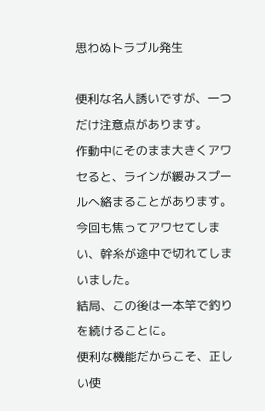思わぬトラブル発生

便利な名人誘いですが、一つだけ注意点があります。
作動中にそのまま大きくアワセると、ラインが緩みスプールへ絡まることがあります。
今回も焦ってアワセてしまい、幹糸が途中で切れてしまいました。
結局、この後は一本竿で釣りを続けることに。
便利な機能だからこそ、正しい使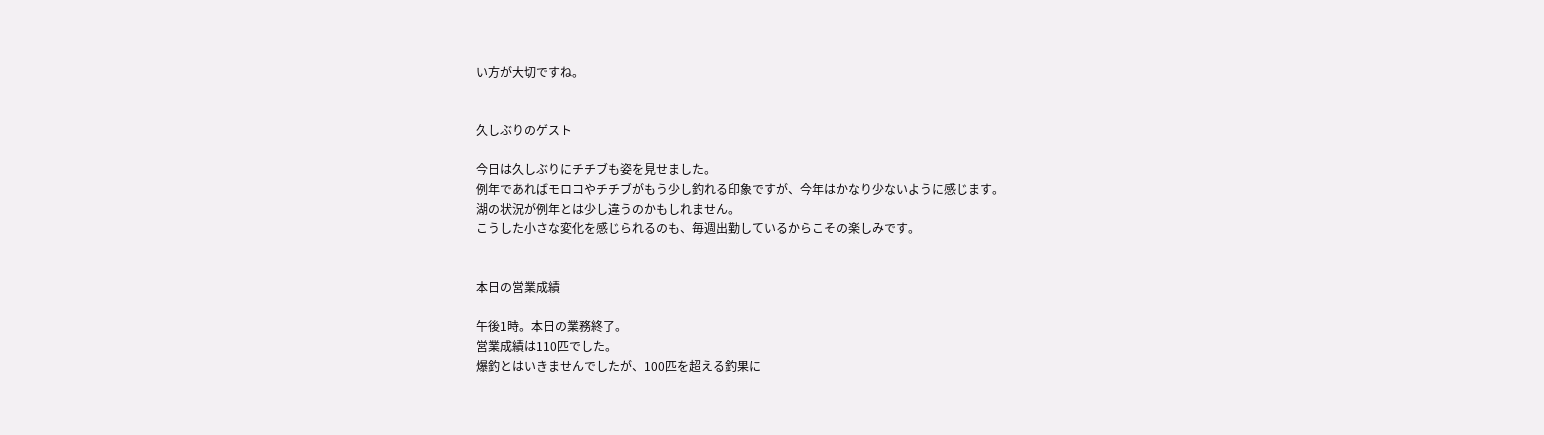い方が大切ですね。


久しぶりのゲスト

今日は久しぶりにチチブも姿を見せました。
例年であればモロコやチチブがもう少し釣れる印象ですが、今年はかなり少ないように感じます。
湖の状況が例年とは少し違うのかもしれません。
こうした小さな変化を感じられるのも、毎週出勤しているからこその楽しみです。


本日の営業成績

午後1時。本日の業務終了。
営業成績は110匹でした。
爆釣とはいきませんでしたが、100匹を超える釣果に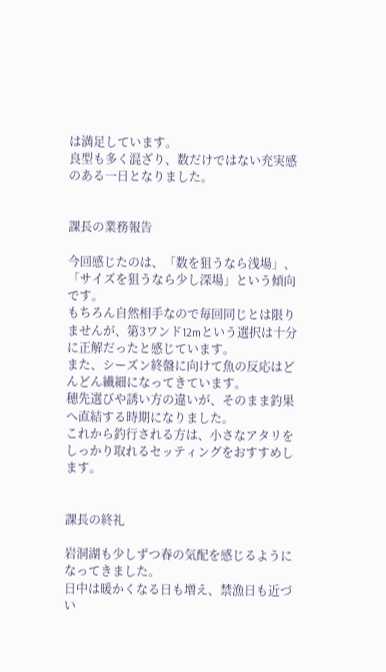は満足しています。
良型も多く混ざり、数だけではない充実感のある一日となりました。


課長の業務報告

今回感じたのは、「数を狙うなら浅場」、「サイズを狙うなら少し深場」という傾向です。
もちろん自然相手なので毎回同じとは限りませんが、第3ワンド12mという選択は十分に正解だったと感じています。
また、シーズン終盤に向けて魚の反応はどんどん繊細になってきています。
穂先選びや誘い方の違いが、そのまま釣果へ直結する時期になりました。
これから釣行される方は、小さなアタリをしっかり取れるセッティングをおすすめします。


課長の終礼

岩洞湖も少しずつ春の気配を感じるようになってきました。
日中は暖かくなる日も増え、禁漁日も近づい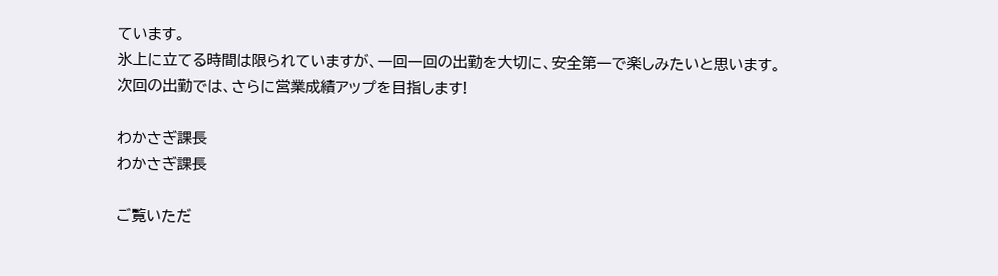ています。
氷上に立てる時間は限られていますが、一回一回の出勤を大切に、安全第一で楽しみたいと思います。
次回の出勤では、さらに営業成績アップを目指します!

わかさぎ課長
わかさぎ課長

ご覧いただ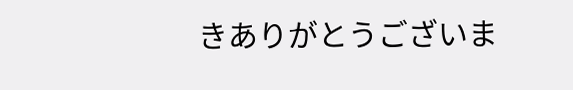きありがとうございま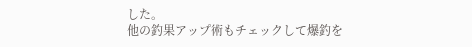した。
他の釣果アップ術もチェックして爆釣を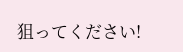狙ってください!